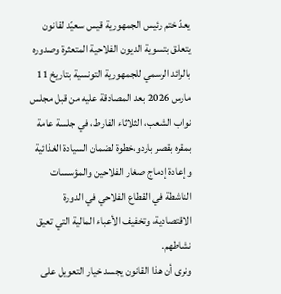يعدّ ختم رئيس الجمهورية قيس سعيّد لقانون يتعلق بتسوية الديون الفلاحية المتعثرة وصدوره بالرائد الرسمي للجمهورية التونسية بتاريخ 11 مارس 2026 بعد المصادقة عليه من قبل مجلس نواب الشعب، الثلاثاء الفارط، في جلسة عامة بمقره بقصر باردو،خطوة لضمان السيادة الغذائية وإعادة إدماج صغار الفلاحين والمؤسسات الناشطة في القطاع الفلاحي في الدورة الاقتصادية، وتخفيف الأعباء المالية التي تعيق نشاطهم.
ونرى أن هذا القانون يجسد خيار التعويل على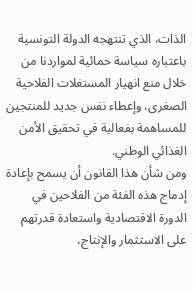الذات، الذي تنتهجه الدولة التونسية باعتباره سياسة حمائية لمواردنا من خلال منع انهيار المستغلات الفلاحية الصغرى، وإعطاء نفس جديد للمنتجين للمساهمة بفعالية في تحقيق الأمن الغذائي الوطني.
ومن شأن هذا القانون أن يسمح بإعادة إدماج هذه الفئة من الفلاحين في الدورة الاقتصادية واستعادة قدرتهم على الاستثمار والإنتاج،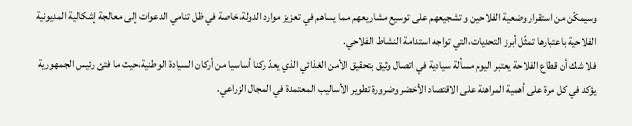وسيمكّن من استقرار وضعية الفلاحين و تشجيعهم على توسيع مشاريعهم مما يساهم في تعزيز موارد الدولة،خاصة في ظل تنامي الدعوات إلى معالجة إشكالية المديونية الفلاحية باعتبارها تمثّل أبرز التحديات،التي تواجه استدامة النشاط الفلاحي.
فلا شك أن قطاع الفلاحة يعتبر اليوم مسألة سيادية في اتصال وثيق بتحقيق الأمن الغذائي الذي يعدّ ركنا أساسيا من أركان السيادة الوطنية،حيث ما فتئ رئيس الجمهورية يؤكد في كل مرة على أهمية المراهنة على الاقتصاد الأخضر وضرورة تطوير الأساليب المعتمدة في المجال الزراعي.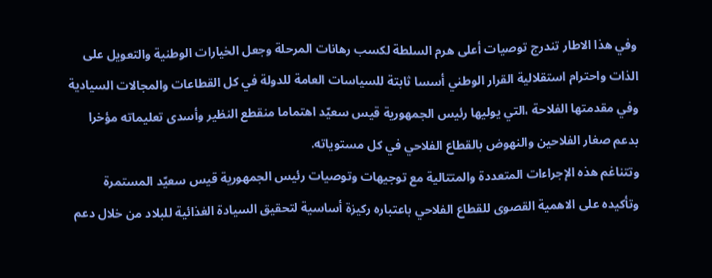وفي هذا الاطار تندرج توصيات أعلى هرم السلطة لكسب رهانات المرحلة وجعل الخيارات الوطنية والتعويل على الذات واحترام استقلالية القرار الوطني أسسا ثابتة للسياسات العامة للدولة في كل القطاعات والمجالات السيادية وفي مقدمتها الفلاحة ،التي يوليها رئيس الجمهورية قيس سعيّد اهتماما منقطع النظير وأسدى تعليماته مؤخرا بدعم صغار الفلاحين والنهوض بالقطاع الفلاحي في كل مستوياته.
وتتناغم هذه الإجراءات المتعددة والمتتالية مع توجيهات وتوصيات رئيس الجمهورية قيس سعيّد المستمرة وتأكيده على الاهمية القصوى للقطاع الفلاحي باعتباره ركيزة أساسية لتحقيق السيادة الغذائية للبلاد من خلال دعم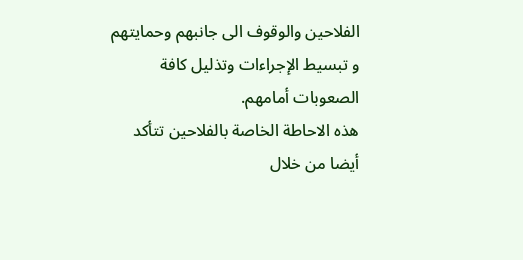الفلاحين والوقوف الى جانبهم وحمايتهم و تبسيط الإجراءات وتذليل كافة الصعوبات أمامهم.
هذه الاحاطة الخاصة بالفلاحين تتأكد أيضا من خلال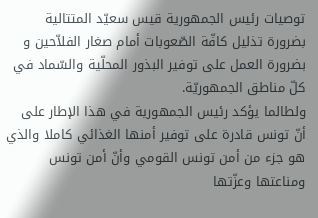توصيات رئيس الجمهورية قيس سعيّد المتتالية بضرورة تذليل كافّة الصّعوبات أمام صغار الفلاّحين و بضرورة العمل على توفير البذور المحلّية والسّماد في كلّ مناطق الجمهوريّة.
ولطالما يؤكد رئيس الجمهورية في هذا الإطار على أنّ تونس قادرة على توفير أمنها الغذائي كاملا والذي هو جزء من أمن تونس القومي وأنّ أمن تونس ومناعتها وعزّتها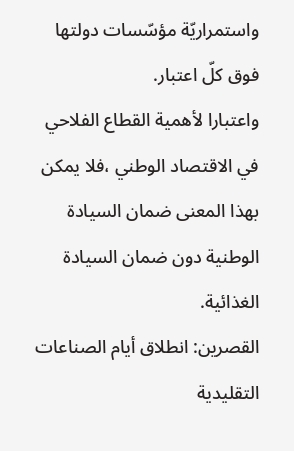واستمراريّة مؤسّسات دولتها فوق كلّ اعتبار.
واعتبارا لأهمية القطاع الفلاحي في الاقتصاد الوطني ،فلا يمكن بهذا المعنى ضمان السيادة الوطنية دون ضمان السيادة الغذائية.
القصرين: انطلاق أيام الصناعات التقليدية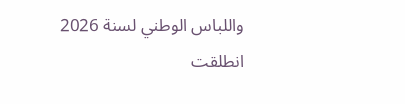واللباس الوطني لسنة 2026
انطلقت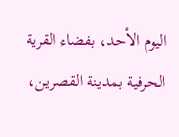اليوم الأحد، بفضاء القرية الحرفية بمدينة القصرين،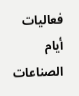فعاليات أيام الصناعات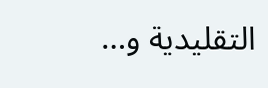التقليدية و…